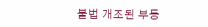불법 개조된 부동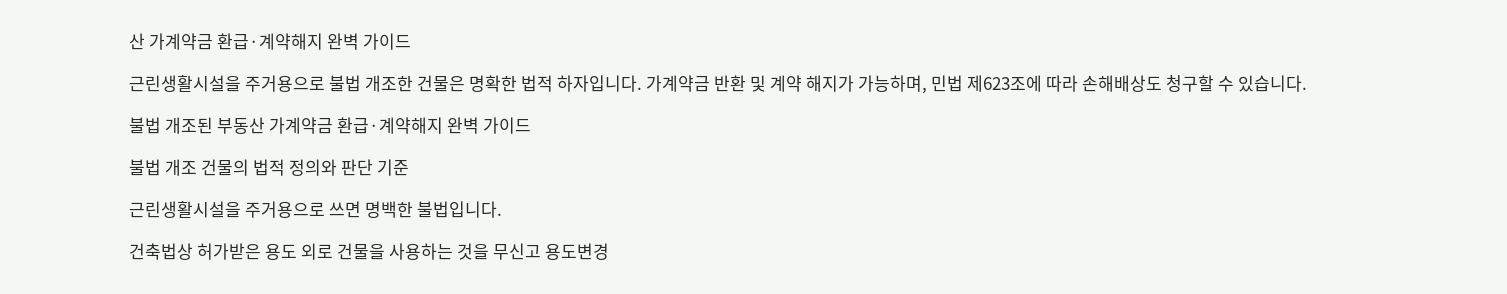산 가계약금 환급·계약해지 완벽 가이드

근린생활시설을 주거용으로 불법 개조한 건물은 명확한 법적 하자입니다. 가계약금 반환 및 계약 해지가 가능하며, 민법 제623조에 따라 손해배상도 청구할 수 있습니다.

불법 개조된 부동산 가계약금 환급·계약해지 완벽 가이드

불법 개조 건물의 법적 정의와 판단 기준

근린생활시설을 주거용으로 쓰면 명백한 불법입니다.

건축법상 허가받은 용도 외로 건물을 사용하는 것을 무신고 용도변경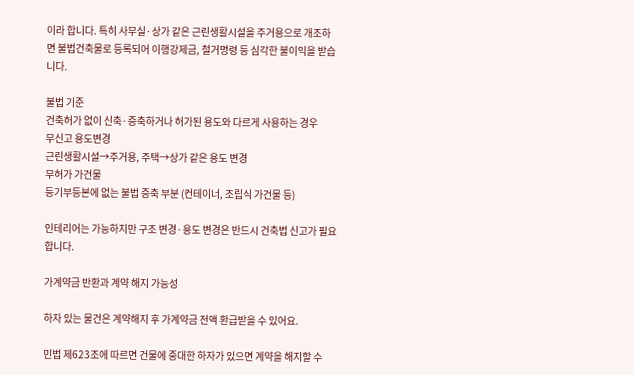이라 합니다. 특히 사무실·상가 같은 근린생활시설을 주거용으로 개조하면 불법건축물로 등록되어 이행강제금, 철거명령 등 심각한 불이익을 받습니다.

불법 기준
건축허가 없이 신축·증축하거나 허가된 용도와 다르게 사용하는 경우
무신고 용도변경
근린생활시설→주거용, 주택→상가 같은 용도 변경
무허가 가건물
등기부등본에 없는 불법 증축 부분 (컨테이너, 조립식 가건물 등)

인테리어는 가능하지만 구조 변경·용도 변경은 반드시 건축법 신고가 필요합니다.

가계약금 반환과 계약 해지 가능성

하자 있는 물건은 계약해지 후 가계약금 전액 환급받을 수 있어요.

민법 제623조에 따르면 건물에 중대한 하자가 있으면 계약을 해지할 수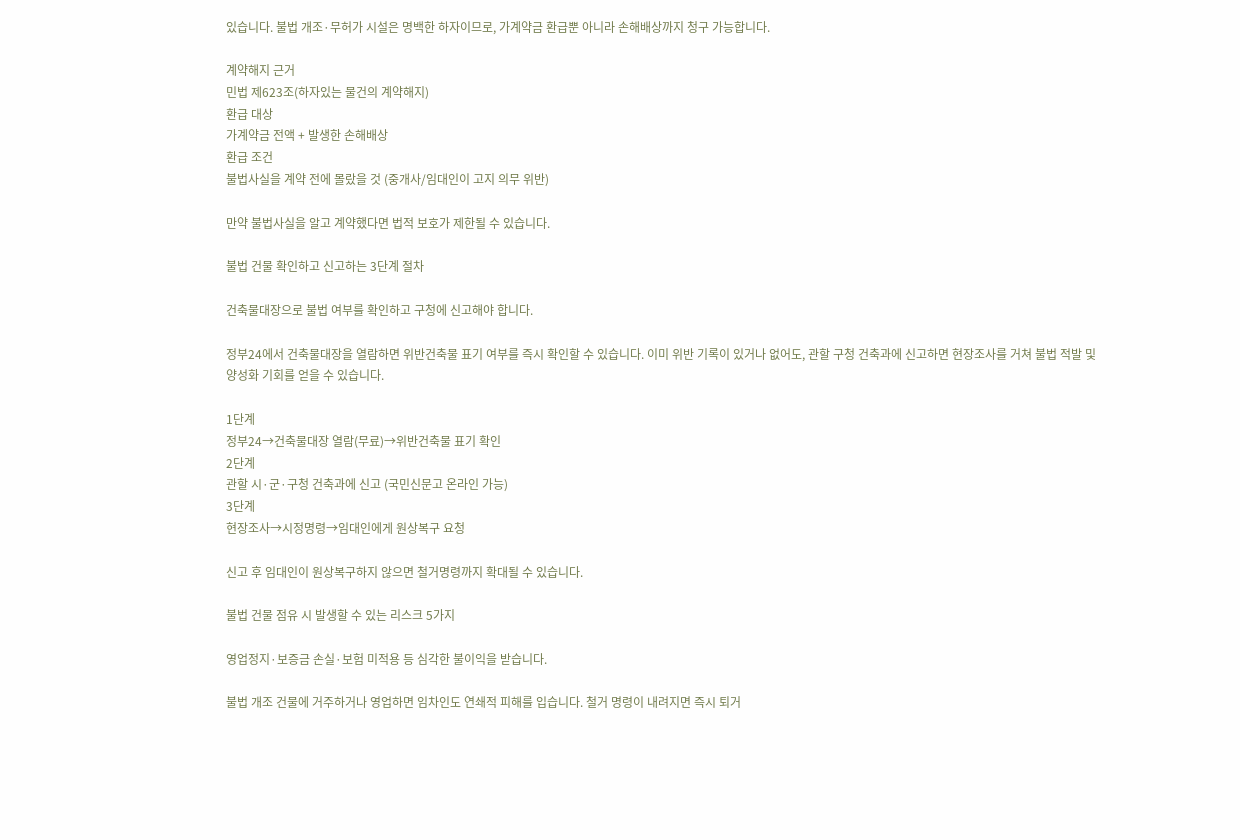있습니다. 불법 개조·무허가 시설은 명백한 하자이므로, 가계약금 환급뿐 아니라 손해배상까지 청구 가능합니다.

계약해지 근거
민법 제623조(하자있는 물건의 계약해지)
환급 대상
가계약금 전액 + 발생한 손해배상
환급 조건
불법사실을 계약 전에 몰랐을 것 (중개사/임대인이 고지 의무 위반)

만약 불법사실을 알고 계약했다면 법적 보호가 제한될 수 있습니다.

불법 건물 확인하고 신고하는 3단계 절차

건축물대장으로 불법 여부를 확인하고 구청에 신고해야 합니다.

정부24에서 건축물대장을 열람하면 위반건축물 표기 여부를 즉시 확인할 수 있습니다. 이미 위반 기록이 있거나 없어도, 관할 구청 건축과에 신고하면 현장조사를 거쳐 불법 적발 및 양성화 기회를 얻을 수 있습니다.

1단계
정부24→건축물대장 열람(무료)→위반건축물 표기 확인
2단계
관할 시·군·구청 건축과에 신고 (국민신문고 온라인 가능)
3단계
현장조사→시정명령→임대인에게 원상복구 요청

신고 후 임대인이 원상복구하지 않으면 철거명령까지 확대될 수 있습니다.

불법 건물 점유 시 발생할 수 있는 리스크 5가지

영업정지·보증금 손실·보험 미적용 등 심각한 불이익을 받습니다.

불법 개조 건물에 거주하거나 영업하면 임차인도 연쇄적 피해를 입습니다. 철거 명령이 내려지면 즉시 퇴거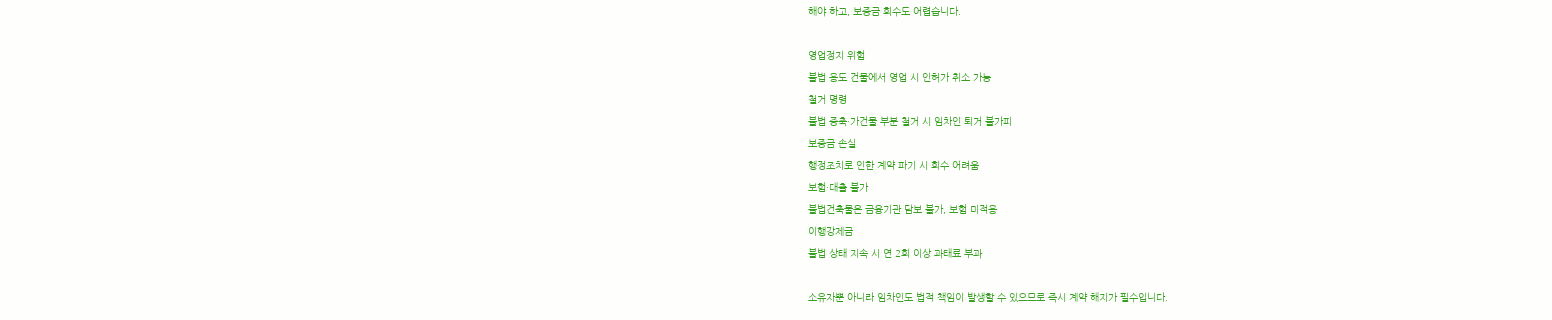해야 하고, 보증금 회수도 어렵습니다.

영업정지 위험
불법 용도 건물에서 영업 시 인허가 취소 가능
철거 명령
불법 증축·가건물 부분 철거 시 임차인 퇴거 불가피
보증금 손실
행정조치로 인한 계약 파기 시 회수 어려움
보험·대출 불가
불법건축물은 금융기관 담보 불가, 보험 미적용
이행강제금
불법 상태 지속 시 연 2회 이상 과태료 부과

소유자뿐 아니라 임차인도 법적 책임이 발생할 수 있으므로 즉시 계약 해지가 필수입니다.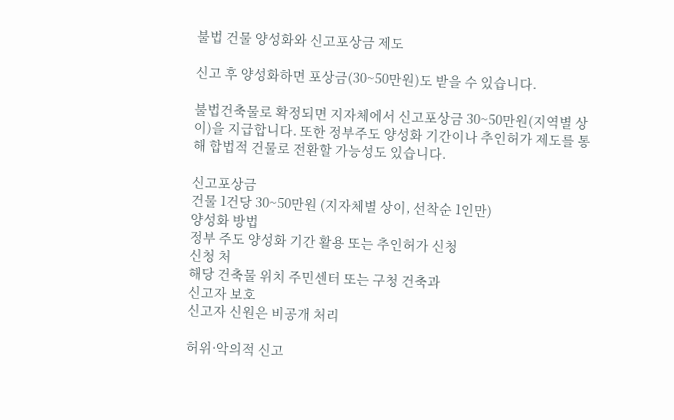불법 건물 양성화와 신고포상금 제도

신고 후 양성화하면 포상금(30~50만원)도 받을 수 있습니다.

불법건축물로 확정되면 지자체에서 신고포상금 30~50만원(지역별 상이)을 지급합니다. 또한 정부주도 양성화 기간이나 추인허가 제도를 통해 합법적 건물로 전환할 가능성도 있습니다.

신고포상금
건물 1건당 30~50만원 (지자체별 상이, 선착순 1인만)
양성화 방법
정부 주도 양성화 기간 활용 또는 추인허가 신청
신청 처
해당 건축물 위치 주민센터 또는 구청 건축과
신고자 보호
신고자 신원은 비공개 처리

허위·악의적 신고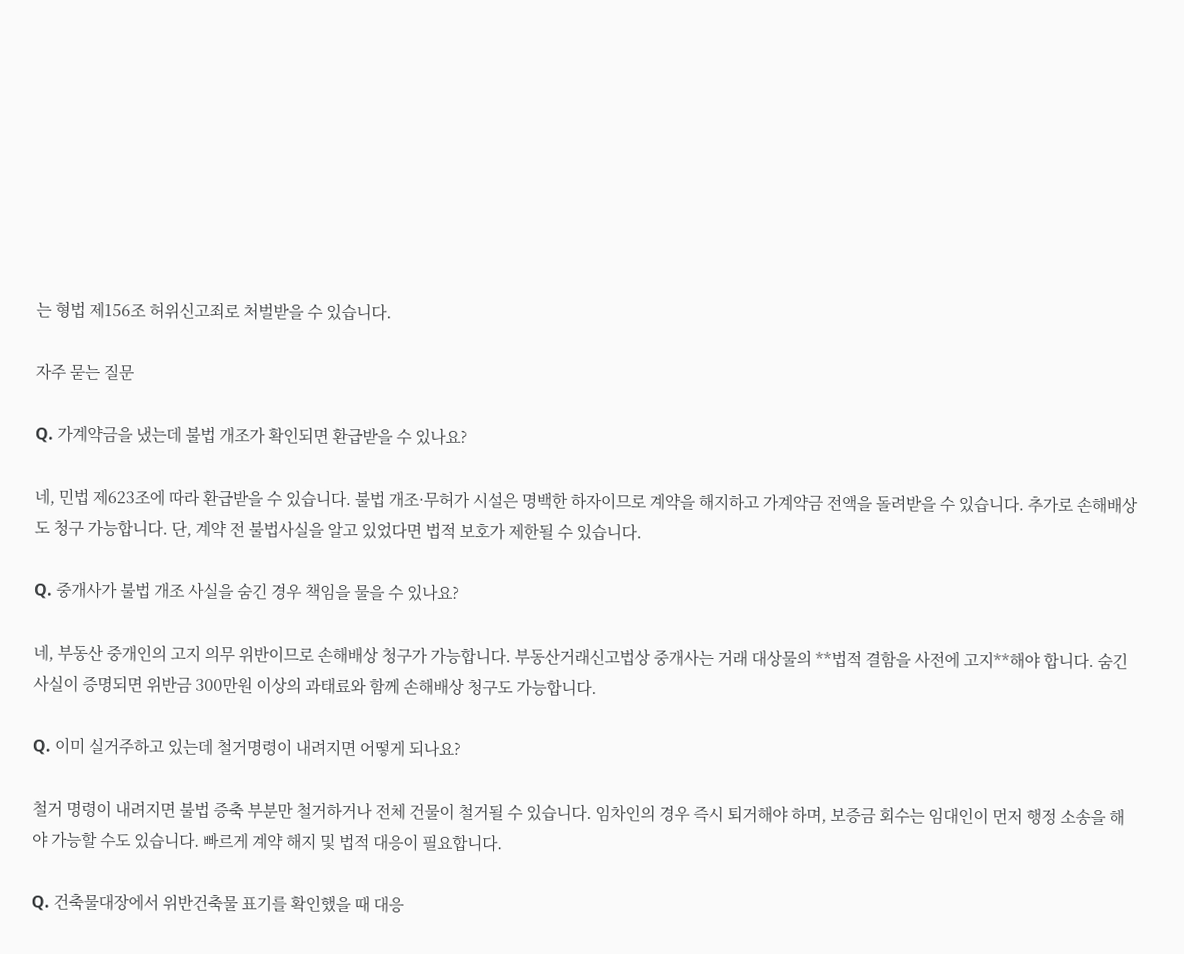는 형법 제156조 허위신고죄로 처벌받을 수 있습니다.

자주 묻는 질문

Q. 가계약금을 냈는데 불법 개조가 확인되면 환급받을 수 있나요?

네, 민법 제623조에 따라 환급받을 수 있습니다. 불법 개조·무허가 시설은 명백한 하자이므로 계약을 해지하고 가계약금 전액을 돌려받을 수 있습니다. 추가로 손해배상도 청구 가능합니다. 단, 계약 전 불법사실을 알고 있었다면 법적 보호가 제한될 수 있습니다.

Q. 중개사가 불법 개조 사실을 숨긴 경우 책임을 물을 수 있나요?

네, 부동산 중개인의 고지 의무 위반이므로 손해배상 청구가 가능합니다. 부동산거래신고법상 중개사는 거래 대상물의 **법적 결함을 사전에 고지**해야 합니다. 숨긴 사실이 증명되면 위반금 300만원 이상의 과태료와 함께 손해배상 청구도 가능합니다.

Q. 이미 실거주하고 있는데 철거명령이 내려지면 어떻게 되나요?

철거 명령이 내려지면 불법 증축 부분만 철거하거나 전체 건물이 철거될 수 있습니다. 임차인의 경우 즉시 퇴거해야 하며, 보증금 회수는 임대인이 먼저 행정 소송을 해야 가능할 수도 있습니다. 빠르게 계약 해지 및 법적 대응이 필요합니다.

Q. 건축물대장에서 위반건축물 표기를 확인했을 때 대응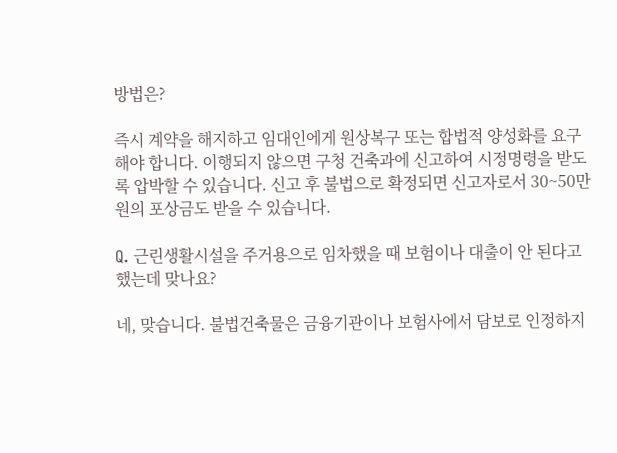방법은?

즉시 계약을 해지하고 임대인에게 원상복구 또는 합법적 양성화를 요구해야 합니다. 이행되지 않으면 구청 건축과에 신고하여 시정명령을 받도록 압박할 수 있습니다. 신고 후 불법으로 확정되면 신고자로서 30~50만원의 포상금도 받을 수 있습니다.

Q. 근린생활시설을 주거용으로 임차했을 때 보험이나 대출이 안 된다고 했는데 맞나요?

네, 맞습니다. 불법건축물은 금융기관이나 보험사에서 담보로 인정하지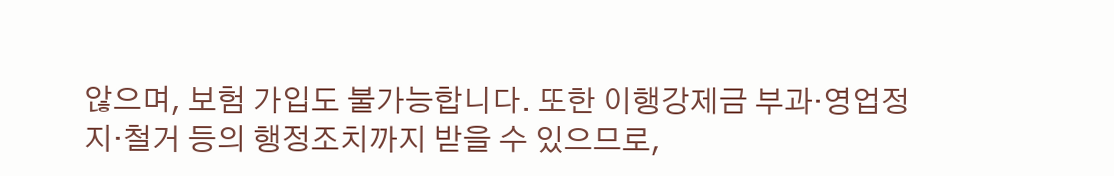않으며, 보험 가입도 불가능합니다. 또한 이행강제금 부과·영업정지·철거 등의 행정조치까지 받을 수 있으므로,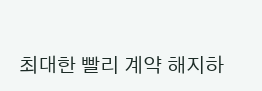최대한 빨리 계약 해지하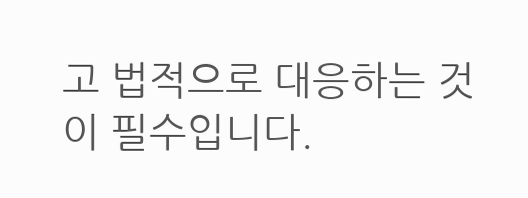고 법적으로 대응하는 것이 필수입니다.